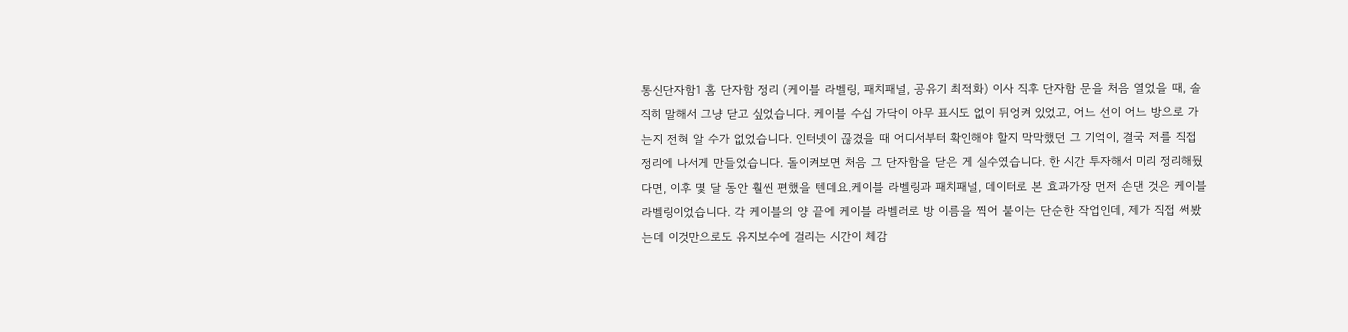통신단자함1 홈 단자함 정리 (케이블 라벨링, 패치패널, 공유기 최적화) 이사 직후 단자함 문을 처음 열었을 때, 솔직히 말해서 그냥 닫고 싶었습니다. 케이블 수십 가닥이 아무 표시도 없이 뒤엉켜 있었고, 어느 선이 어느 방으로 가는지 전혀 알 수가 없었습니다. 인터넷이 끊겼을 때 어디서부터 확인해야 할지 막막했던 그 기억이, 결국 저를 직접 정리에 나서게 만들었습니다. 돌이켜보면 처음 그 단자함을 닫은 게 실수였습니다. 한 시간 투자해서 미리 정리해뒀다면, 이후 몇 달 동안 훨씬 편했을 텐데요.케이블 라벨링과 패치패널, 데이터로 본 효과가장 먼저 손댄 것은 케이블 라벨링이었습니다. 각 케이블의 양 끝에 케이블 라벨러로 방 이름을 찍어 붙이는 단순한 작업인데, 제가 직접 써봤는데 이것만으로도 유지보수에 걸리는 시간이 체감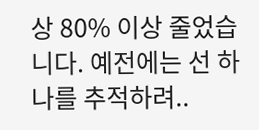상 80% 이상 줄었습니다. 예전에는 선 하나를 추적하려..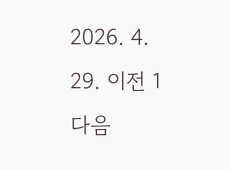2026. 4. 29. 이전 1 다음